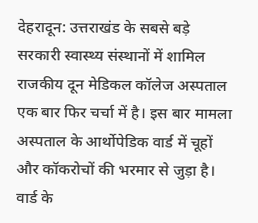देहरादून: उत्तराखंड के सबसे बड़े सरकारी स्वास्थ्य संस्थानों में शामिल राजकीय दून मेडिकल कॉलेज अस्पताल एक बार फिर चर्चा में है। इस बार मामला अस्पताल के आर्थोपेडिक वार्ड में चूहों और कॉकरोचों की भरमार से जुड़ा है। वार्ड के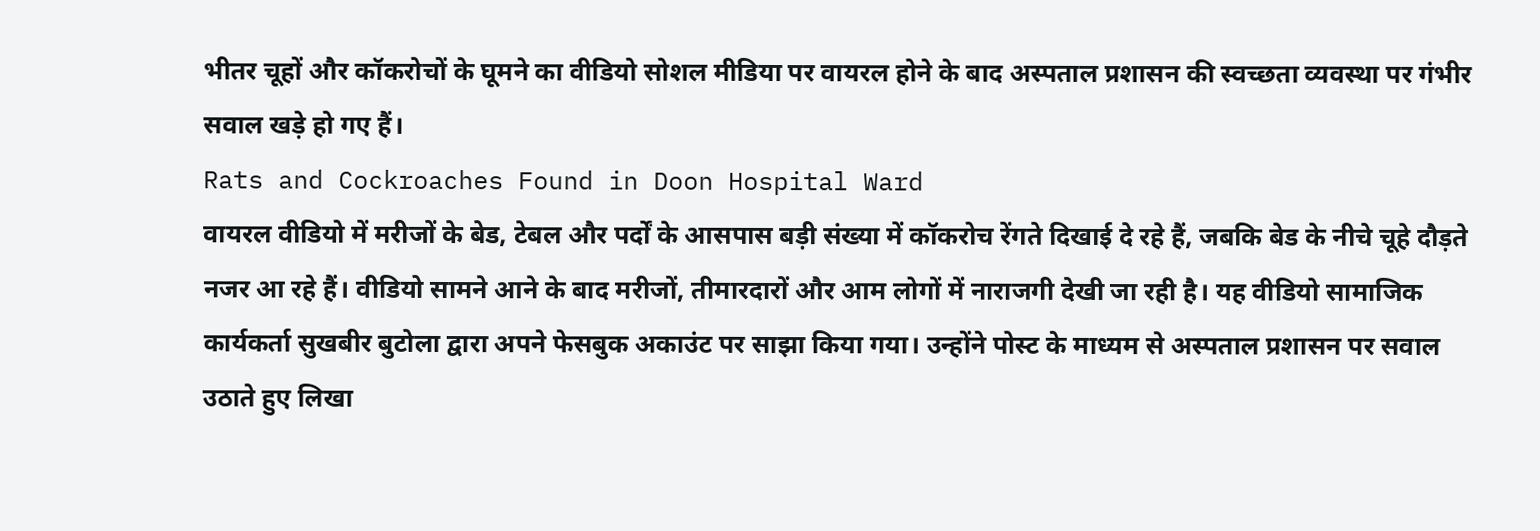भीतर चूहों और कॉकरोचों के घूमने का वीडियो सोशल मीडिया पर वायरल होने के बाद अस्पताल प्रशासन की स्वच्छता व्यवस्था पर गंभीर सवाल खड़े हो गए हैं।
Rats and Cockroaches Found in Doon Hospital Ward
वायरल वीडियो में मरीजों के बेड, टेबल और पर्दों के आसपास बड़ी संख्या में कॉकरोच रेंगते दिखाई दे रहे हैं, जबकि बेड के नीचे चूहे दौड़ते नजर आ रहे हैं। वीडियो सामने आने के बाद मरीजों, तीमारदारों और आम लोगों में नाराजगी देखी जा रही है। यह वीडियो सामाजिक कार्यकर्ता सुखबीर बुटोला द्वारा अपने फेसबुक अकाउंट पर साझा किया गया। उन्होंने पोस्ट के माध्यम से अस्पताल प्रशासन पर सवाल उठाते हुए लिखा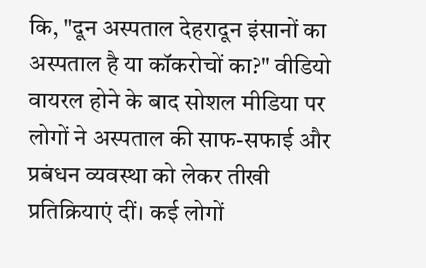कि, "दून अस्पताल देहरादून इंसानों का अस्पताल है या कॉकरोचों का?" वीडियो वायरल होने के बाद सोशल मीडिया पर लोगों ने अस्पताल की साफ-सफाई और प्रबंधन व्यवस्था को लेकर तीखी प्रतिक्रियाएं दीं। कई लोगों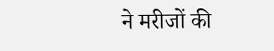ने मरीजों की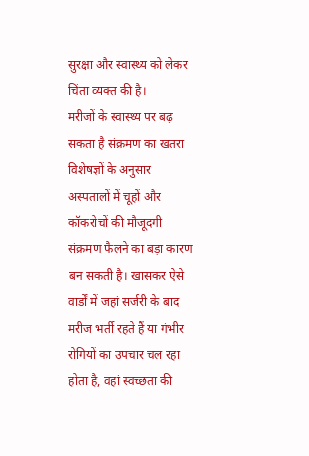सुरक्षा और स्वास्थ्य को लेकर चिंता व्यक्त की है।
मरीजों के स्वास्थ्य पर बढ़ सकता है संक्रमण का खतरा
विशेषज्ञों के अनुसार अस्पतालों में चूहों और कॉकरोचों की मौजूदगी संक्रमण फैलने का बड़ा कारण बन सकती है। खासकर ऐसे वार्डों में जहां सर्जरी के बाद मरीज भर्ती रहते हैं या गंभीर रोगियों का उपचार चल रहा होता है, वहां स्वच्छता की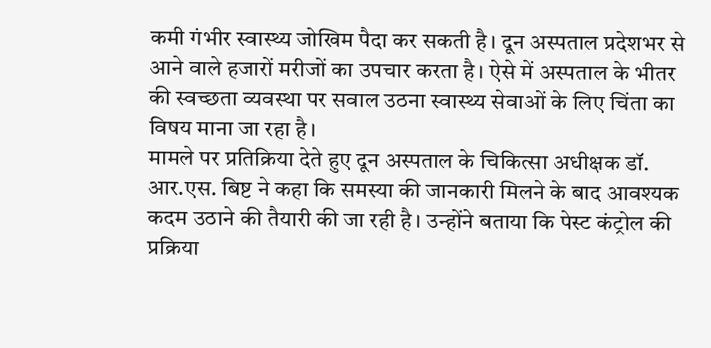कमी गंभीर स्वास्थ्य जोखिम पैदा कर सकती है। दून अस्पताल प्रदेशभर से आने वाले हजारों मरीजों का उपचार करता है। ऐसे में अस्पताल के भीतर की स्वच्छता व्यवस्था पर सवाल उठना स्वास्थ्य सेवाओं के लिए चिंता का विषय माना जा रहा है।
मामले पर प्रतिक्रिया देते हुए दून अस्पताल के चिकित्सा अधीक्षक डॉ. आर.एस. बिष्ट ने कहा कि समस्या की जानकारी मिलने के बाद आवश्यक कदम उठाने की तैयारी की जा रही है। उन्होंने बताया कि पेस्ट कंट्रोल की प्रक्रिया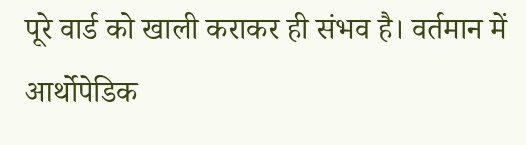पूरे वार्ड को खाली कराकर ही संभव है। वर्तमान में आर्थोपेडिक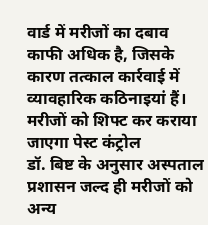वार्ड में मरीजों का दबाव काफी अधिक है, जिसके कारण तत्काल कार्रवाई में व्यावहारिक कठिनाइयां हैं।
मरीजों को शिफ्ट कर कराया जाएगा पेस्ट कंट्रोल
डॉ. बिष्ट के अनुसार अस्पताल प्रशासन जल्द ही मरीजों को अन्य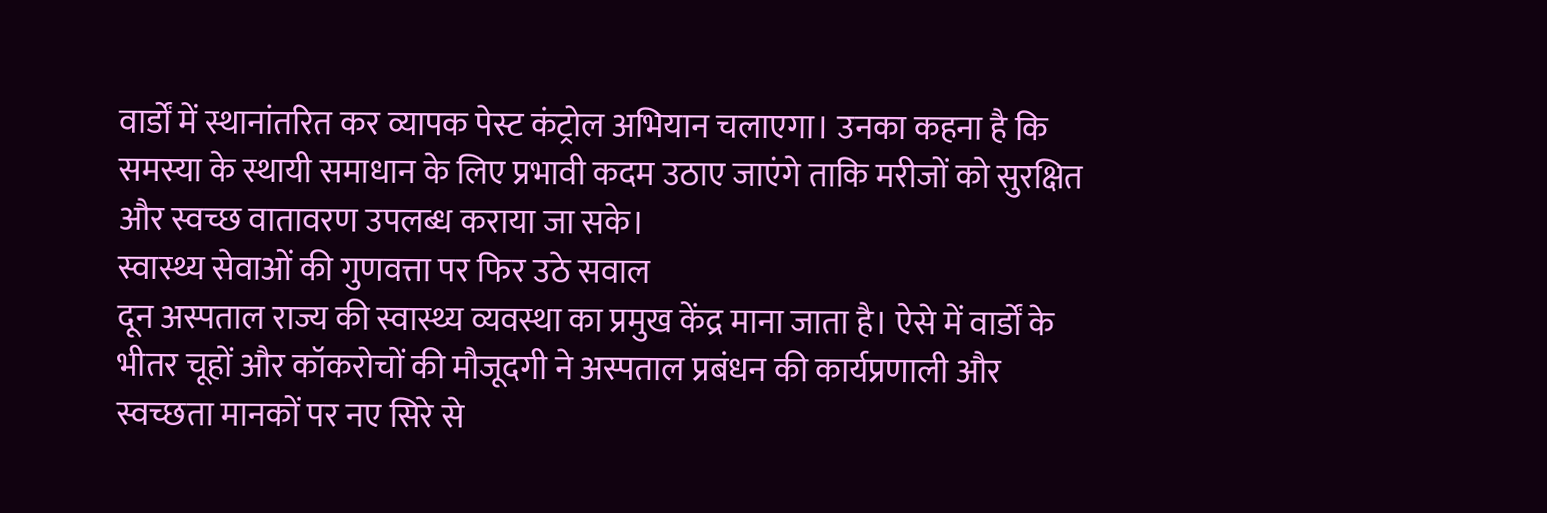वार्डों में स्थानांतरित कर व्यापक पेस्ट कंट्रोल अभियान चलाएगा। उनका कहना है कि समस्या के स्थायी समाधान के लिए प्रभावी कदम उठाए जाएंगे ताकि मरीजों को सुरक्षित और स्वच्छ वातावरण उपलब्ध कराया जा सके।
स्वास्थ्य सेवाओं की गुणवत्ता पर फिर उठे सवाल
दून अस्पताल राज्य की स्वास्थ्य व्यवस्था का प्रमुख केंद्र माना जाता है। ऐसे में वार्डों के भीतर चूहों और कॉकरोचों की मौजूदगी ने अस्पताल प्रबंधन की कार्यप्रणाली और स्वच्छता मानकों पर नए सिरे से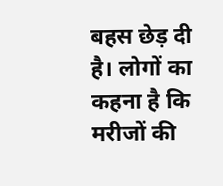बहस छेड़ दी है। लोगों का कहना है कि मरीजों की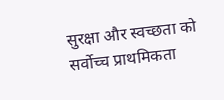सुरक्षा और स्वच्छता को सर्वोच्च प्राथमिकता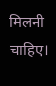मिलनी चाहिए।